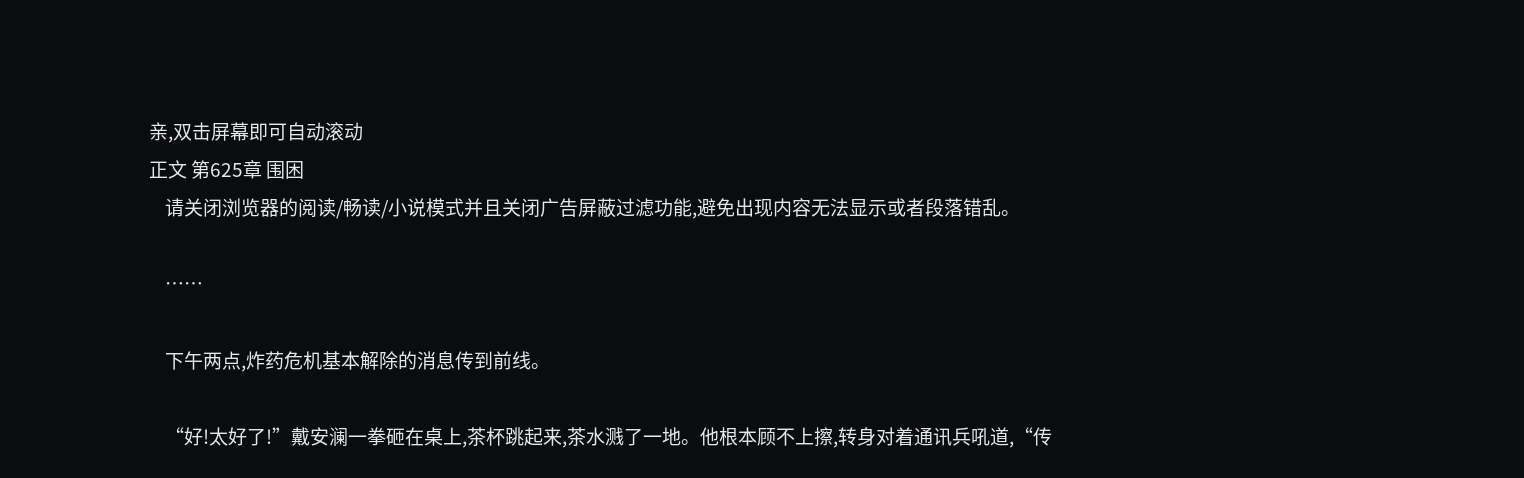亲,双击屏幕即可自动滚动
正文 第625章 围困
    请关闭浏览器的阅读/畅读/小说模式并且关闭广告屏蔽过滤功能,避免出现内容无法显示或者段落错乱。

    ……

    下午两点,炸药危机基本解除的消息传到前线。

    “好!太好了!”戴安澜一拳砸在桌上,茶杯跳起来,茶水溅了一地。他根本顾不上擦,转身对着通讯兵吼道,“传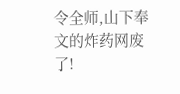令全师,山下奉文的炸药网废了!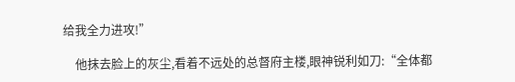给我全力进攻!”

    他抹去脸上的灰尘,看着不远处的总督府主楼,眼神锐利如刀:“全体都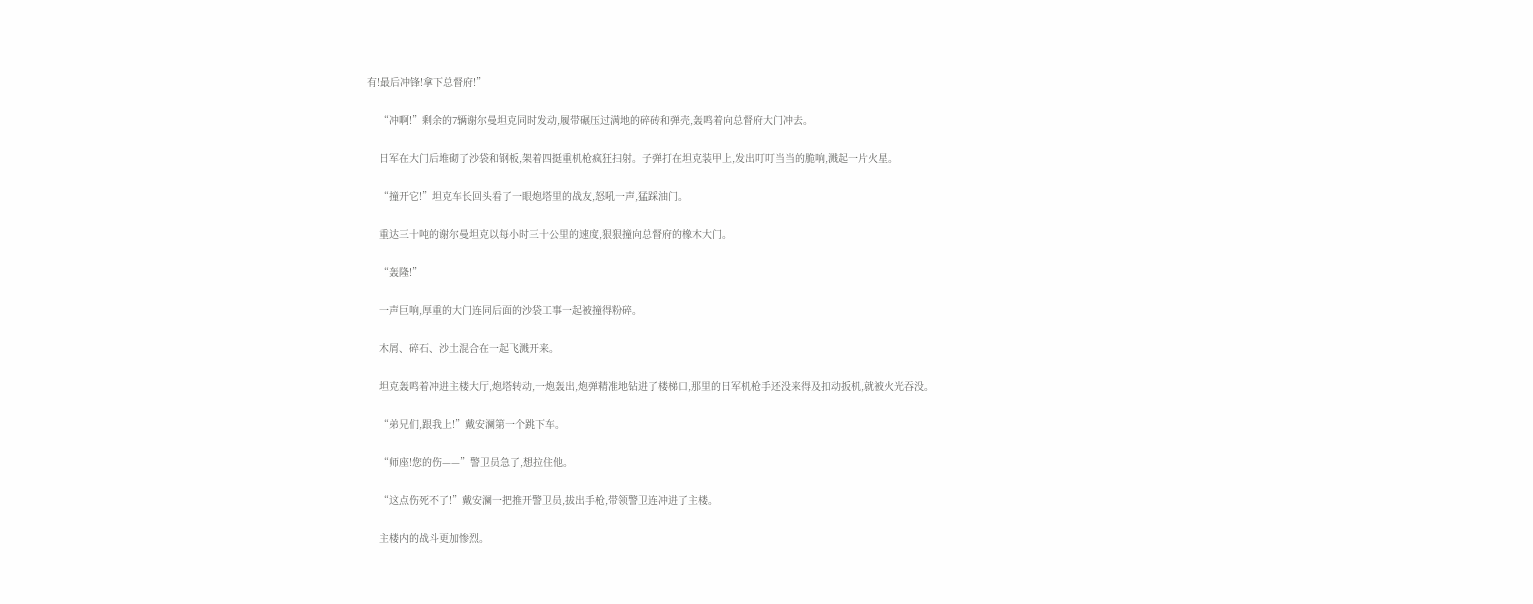有!最后冲锋!拿下总督府!”

    “冲啊!”剩余的7辆谢尔曼坦克同时发动,履带碾压过满地的碎砖和弹壳,轰鸣着向总督府大门冲去。

    日军在大门后堆砌了沙袋和钢板,架着四挺重机枪疯狂扫射。子弹打在坦克装甲上,发出叮叮当当的脆响,溅起一片火星。

    “撞开它!”坦克车长回头看了一眼炮塔里的战友,怒吼一声,猛踩油门。

    重达三十吨的谢尔曼坦克以每小时三十公里的速度,狠狠撞向总督府的橡木大门。

    “轰隆!”

    一声巨响,厚重的大门连同后面的沙袋工事一起被撞得粉碎。

    木屑、碎石、沙土混合在一起飞溅开来。

    坦克轰鸣着冲进主楼大厅,炮塔转动,一炮轰出,炮弹精准地钻进了楼梯口,那里的日军机枪手还没来得及扣动扳机,就被火光吞没。

    “弟兄们,跟我上!”戴安澜第一个跳下车。

    “师座!您的伤——”警卫员急了,想拉住他。

    “这点伤死不了!”戴安澜一把推开警卫员,拔出手枪,带领警卫连冲进了主楼。

    主楼内的战斗更加惨烈。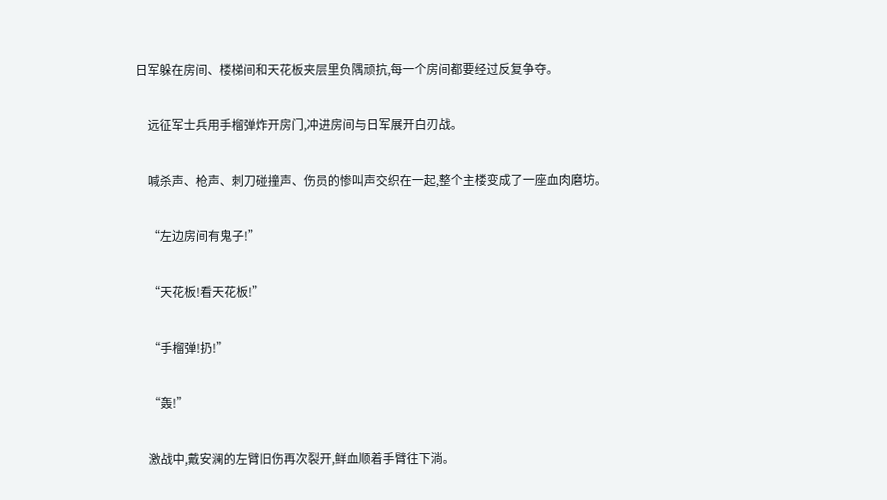日军躲在房间、楼梯间和天花板夹层里负隅顽抗,每一个房间都要经过反复争夺。

    远征军士兵用手榴弹炸开房门,冲进房间与日军展开白刃战。

    喊杀声、枪声、刺刀碰撞声、伤员的惨叫声交织在一起,整个主楼变成了一座血肉磨坊。

    “左边房间有鬼子!”

    “天花板!看天花板!”

    “手榴弹!扔!”

    “轰!”

    激战中,戴安澜的左臂旧伤再次裂开,鲜血顺着手臂往下淌。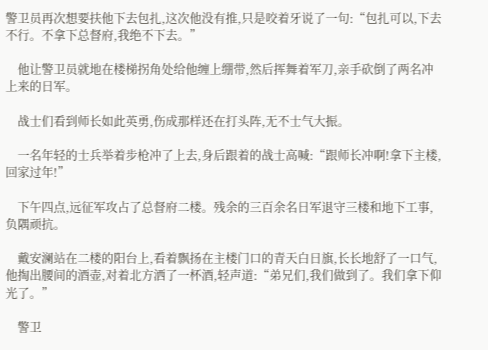警卫员再次想要扶他下去包扎,这次他没有推,只是咬着牙说了一句:“包扎可以,下去不行。不拿下总督府,我绝不下去。”

    他让警卫员就地在楼梯拐角处给他缠上绷带,然后挥舞着军刀,亲手砍倒了两名冲上来的日军。

    战士们看到师长如此英勇,伤成那样还在打头阵,无不士气大振。

    一名年轻的士兵举着步枪冲了上去,身后跟着的战士高喊:“跟师长冲啊!拿下主楼,回家过年!”

    下午四点,远征军攻占了总督府二楼。残余的三百余名日军退守三楼和地下工事,负隅顽抗。

    戴安澜站在二楼的阳台上,看着飘扬在主楼门口的青天白日旗,长长地舒了一口气,他掏出腰间的酒壶,对着北方洒了一杯酒,轻声道:“弟兄们,我们做到了。我们拿下仰光了。”

    警卫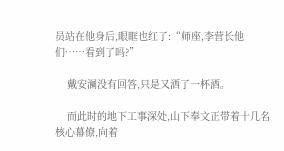员站在他身后,眼眶也红了:“师座,李营长他们……看到了吗?”

    戴安澜没有回答,只是又洒了一杯酒。

    而此时的地下工事深处,山下奉文正带着十几名核心幕僚,向着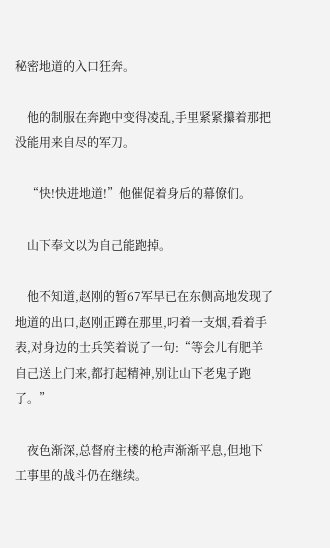秘密地道的入口狂奔。

    他的制服在奔跑中变得凌乱,手里紧紧攥着那把没能用来自尽的军刀。

    “快!快进地道!”他催促着身后的幕僚们。

    山下奉文以为自己能跑掉。

    他不知道,赵刚的暂67军早已在东侧高地发现了地道的出口,赵刚正蹲在那里,叼着一支烟,看着手表,对身边的士兵笑着说了一句:“等会儿有肥羊自己送上门来,都打起精神,别让山下老鬼子跑了。”

    夜色渐深,总督府主楼的枪声渐渐平息,但地下工事里的战斗仍在继续。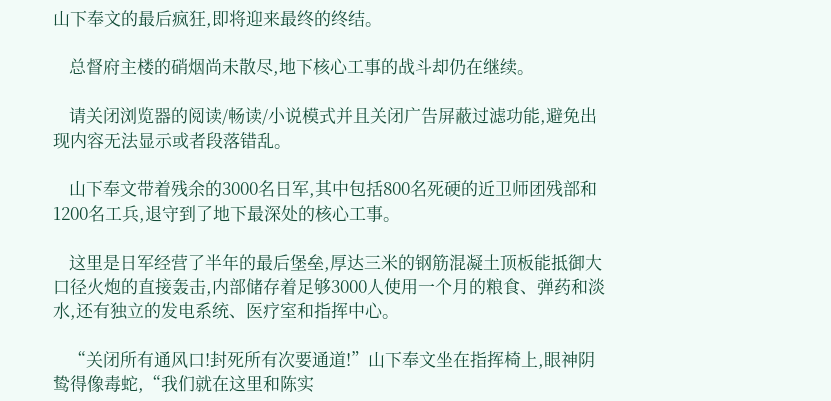山下奉文的最后疯狂,即将迎来最终的终结。

    总督府主楼的硝烟尚未散尽,地下核心工事的战斗却仍在继续。

    请关闭浏览器的阅读/畅读/小说模式并且关闭广告屏蔽过滤功能,避免出现内容无法显示或者段落错乱。

    山下奉文带着残余的3000名日军,其中包括800名死硬的近卫师团残部和1200名工兵,退守到了地下最深处的核心工事。

    这里是日军经营了半年的最后堡垒,厚达三米的钢筋混凝土顶板能抵御大口径火炮的直接轰击,内部储存着足够3000人使用一个月的粮食、弹药和淡水,还有独立的发电系统、医疗室和指挥中心。

    “关闭所有通风口!封死所有次要通道!”山下奉文坐在指挥椅上,眼神阴鸷得像毒蛇,“我们就在这里和陈实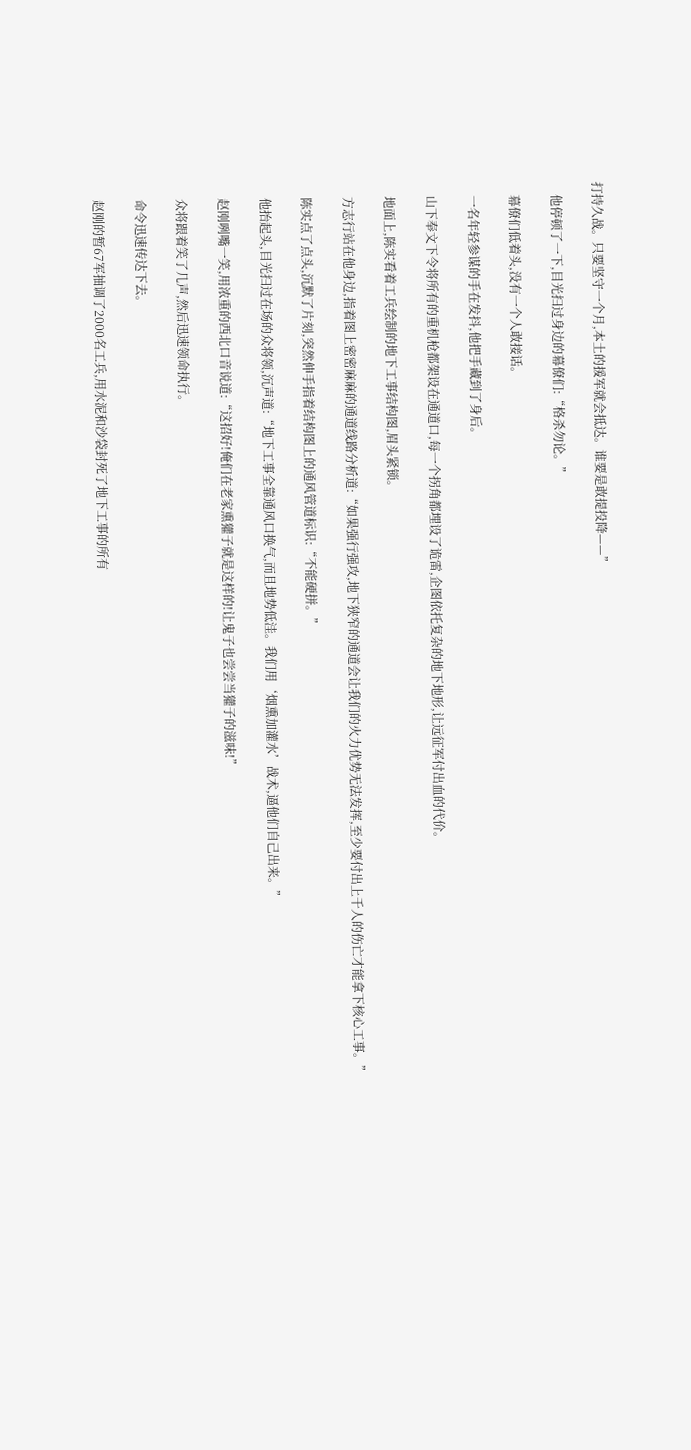打持久战。只要坚守一个月,本土的援军就会抵达。谁要是敢提投降——”

    他停顿了一下,目光扫过身边的幕僚们:“格杀勿论。”

    幕僚们低着头,没有一个人敢接话。

    一名年轻参谋的手在发抖,他把手藏到了身后。

    山下奉文下令将所有的重机枪都架设在通道口,每一个拐角都埋设了诡雷,企图依托复杂的地下地形,让远征军付出血的代价。

    地面上,陈实看着工兵绘制的地下工事结构图,眉头紧锁。

    方志行站在他身边,指着图上密密麻麻的通道线路分析道:“如果强行强攻,地下狭窄的通道会让我们的火力优势无法发挥,至少要付出上千人的伤亡才能拿下核心工事。”

    陈实点了点头,沉默了片刻,突然伸手指着结构图上的通风管道标识:“不能硬拼。”

    他抬起头,目光扫过在场的众将领,沉声道:“地下工事全靠通风口换气,而且地势低洼。我们用‘烟熏加灌水’战术,逼他们自己出来。”

    赵刚咧嘴一笑,用浓重的西北口音说道:“这招好!俺们在老家熏獾子就是这样的!让鬼子也尝尝当獾子的滋味!”

    众将跟着笑了几声,然后迅速领命执行。

    命令迅速传达下去。

    赵刚的暂67军抽调了2000名工兵,用水泥和沙袋封死了地下工事的所有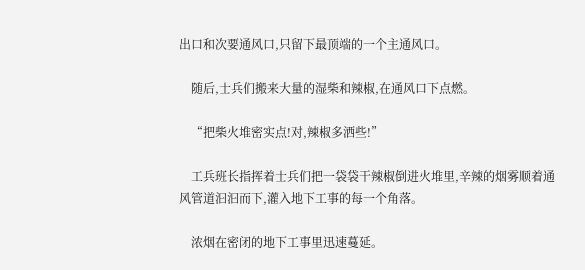出口和次要通风口,只留下最顶端的一个主通风口。

    随后,士兵们搬来大量的湿柴和辣椒,在通风口下点燃。

    “把柴火堆密实点!对,辣椒多洒些!”

    工兵班长指挥着士兵们把一袋袋干辣椒倒进火堆里,辛辣的烟雾顺着通风管道汩汩而下,灌入地下工事的每一个角落。

    浓烟在密闭的地下工事里迅速蔓延。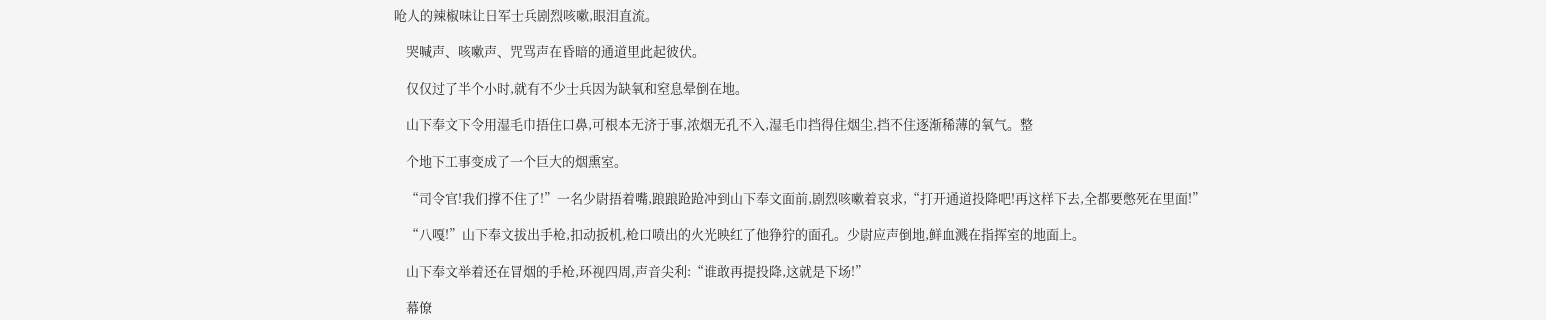呛人的辣椒味让日军士兵剧烈咳嗽,眼泪直流。

    哭喊声、咳嗽声、咒骂声在昏暗的通道里此起彼伏。

    仅仅过了半个小时,就有不少士兵因为缺氧和窒息晕倒在地。

    山下奉文下令用湿毛巾捂住口鼻,可根本无济于事,浓烟无孔不入,湿毛巾挡得住烟尘,挡不住逐渐稀薄的氧气。整

    个地下工事变成了一个巨大的烟熏室。

    “司令官!我们撑不住了!”一名少尉捂着嘴,踉踉跄跄冲到山下奉文面前,剧烈咳嗽着哀求,“打开通道投降吧!再这样下去,全都要憋死在里面!”

    “八嘎!”山下奉文拔出手枪,扣动扳机,枪口喷出的火光映红了他狰狞的面孔。少尉应声倒地,鲜血溅在指挥室的地面上。

    山下奉文举着还在冒烟的手枪,环视四周,声音尖利:“谁敢再提投降,这就是下场!”

    幕僚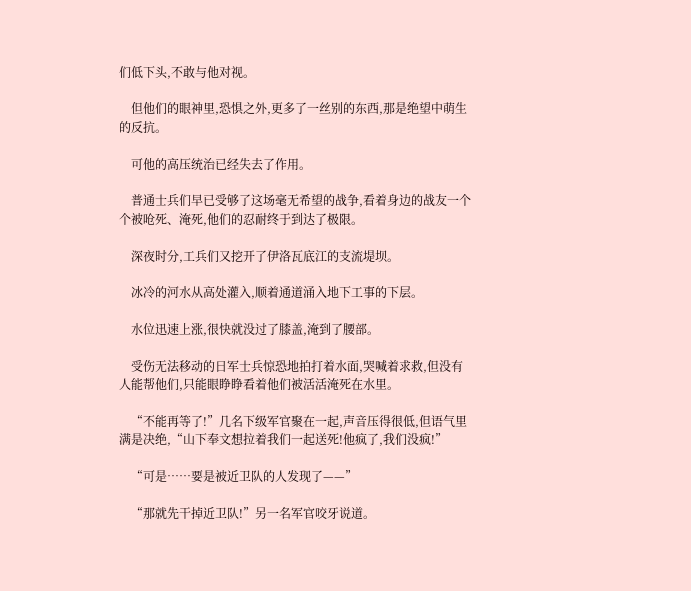们低下头,不敢与他对视。

    但他们的眼神里,恐惧之外,更多了一丝别的东西,那是绝望中萌生的反抗。

    可他的高压统治已经失去了作用。

    普通士兵们早已受够了这场毫无希望的战争,看着身边的战友一个个被呛死、淹死,他们的忍耐终于到达了极限。

    深夜时分,工兵们又挖开了伊洛瓦底江的支流堤坝。

    冰冷的河水从高处灌入,顺着通道涌入地下工事的下层。

    水位迅速上涨,很快就没过了膝盖,淹到了腰部。

    受伤无法移动的日军士兵惊恐地拍打着水面,哭喊着求救,但没有人能帮他们,只能眼睁睁看着他们被活活淹死在水里。

    “不能再等了!”几名下级军官聚在一起,声音压得很低,但语气里满是决绝,“山下奉文想拉着我们一起送死!他疯了,我们没疯!”

    “可是……要是被近卫队的人发现了——”

    “那就先干掉近卫队!”另一名军官咬牙说道。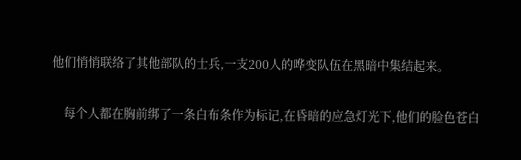他们悄悄联络了其他部队的士兵,一支200人的哗变队伍在黑暗中集结起来。

    每个人都在胸前绑了一条白布条作为标记,在昏暗的应急灯光下,他们的脸色苍白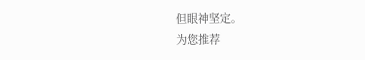但眼神坚定。
为您推荐